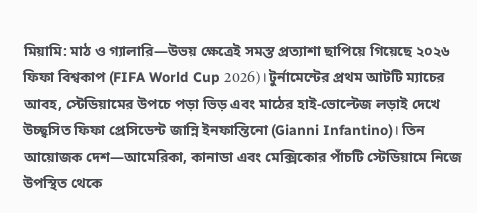মিয়ামি: মাঠ ও গ্যালারি—উভয় ক্ষেত্রেই সমস্ত প্রত্যাশা ছাপিয়ে গিয়েছে ২০২৬ ফিফা বিশ্বকাপ (FIFA World Cup 2026)। টুর্নামেন্টের প্রথম আটটি ম্যাচের আবহ, স্টেডিয়ামের উপচে পড়া ভিড় এবং মাঠের হাই-ভোল্টেজ লড়াই দেখে উচ্ছ্বসিত ফিফা প্রেসিডেন্ট জান্নি ইনফান্তিনো (Gianni Infantino)। তিন আয়োজক দেশ—আমেরিকা, কানাডা এবং মেক্সিকোর পাঁচটি স্টেডিয়ামে নিজে উপস্থিত থেকে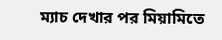ম্যাচ দেখার পর মিয়ামিতে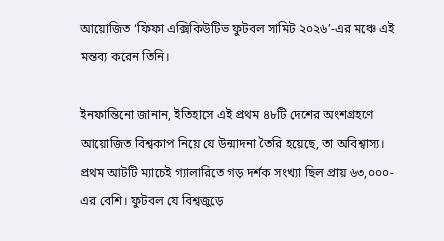আয়োজিত ‘ফিফা এক্সিকিউটিভ ফুটবল সামিট ২০২৬’-এর মঞ্চে এই মন্তব্য করেন তিনি।

ইনফান্তিনো জানান, ইতিহাসে এই প্রথম ৪৮টি দেশের অংশগ্রহণে আয়োজিত বিশ্বকাপ নিয়ে যে উন্মাদনা তৈরি হয়েছে, তা অবিশ্বাস্য। প্রথম আটটি ম্যাচেই গ্যালারিতে গড় দর্শক সংখ্যা ছিল প্রায় ৬৩,০০০-এর বেশি। ফুটবল যে বিশ্বজুড়ে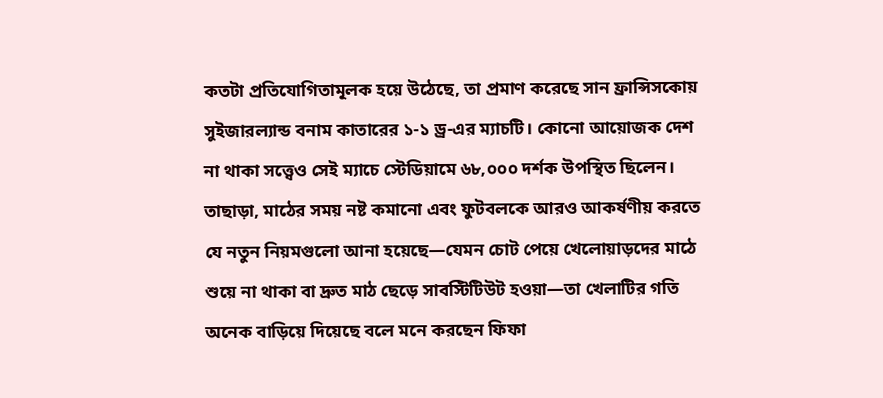কতটা প্রতিযোগিতামূলক হয়ে উঠেছে, তা প্রমাণ করেছে সান ফ্রান্সিসকোয় সুইজারল্যান্ড বনাম কাতারের ১-১ ড্র-এর ম্যাচটি। কোনো আয়োজক দেশ না থাকা সত্ত্বেও সেই ম্যাচে স্টেডিয়ামে ৬৮,০০০ দর্শক উপস্থিত ছিলেন।
তাছাড়া, মাঠের সময় নষ্ট কমানো এবং ফুটবলকে আরও আকর্ষণীয় করতে যে নতুন নিয়মগুলো আনা হয়েছে—যেমন চোট পেয়ে খেলোয়াড়দের মাঠে শুয়ে না থাকা বা দ্রুত মাঠ ছেড়ে সাবস্টিটিউট হওয়া—তা খেলাটির গতি অনেক বাড়িয়ে দিয়েছে বলে মনে করছেন ফিফা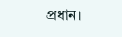প্রধান।